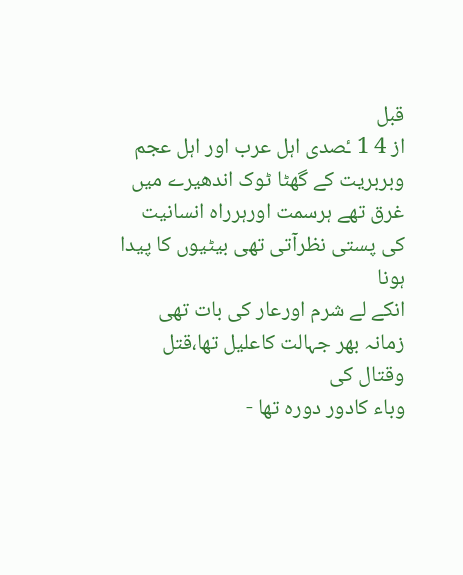قبل
از 4 1 ـٔصدی اہل عرب اور اہل عجم وبربریت کے گھٹا ٹوک اندھیرے میں
غرق تھے ہرسمت اورہرراہ انسانیت کی پستی نظرآتی تھی بیٹیوں کا پیدا ہونا
انکے لے شرم اورعار کی بات تھی زمانہ بھر جہالت کاعلیل تھا،قتل وقتال کی
وباء کادور دورہ تھا -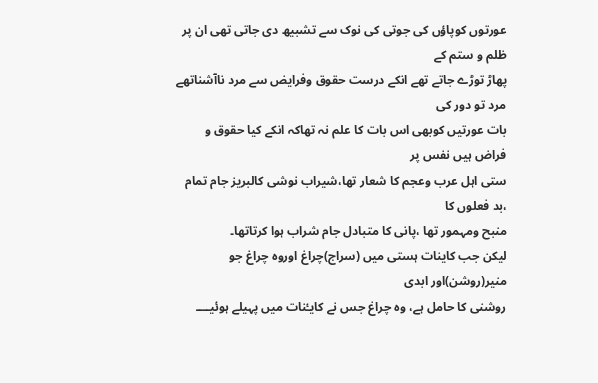عورتوں کوپاؤں کی جوتی کی نوک سے تشبیھ دی جاتی تھی ان پر ظلم و ستم کے
پھاڑ توڑے جاتے تھے انکے درست حقوق وفرایض سے مرد ناآشناتھے مرد تو دور کی
بات عورتیں کوبھی اس بات کا علم نہ تھاکہ انکے کیا حقوق و فراض ہیں نفس پر
ستی اہل عرب وعجم کا شعار تھا،شیراب نوشی کالبریز جام تمام ،بد فعلوں کا
منبح ومہمور تھا ،پانی کا متبادل جام شراب ہوا کرتاتھا۔
لیکن جب کاینات ہستی میں (سراج)چراغ اوروہ چراغ جو منیر(روشن)اور ابدی
روشنی کا حامل ہے، وہ چراغ جس نے کایـٔنات میں پہیلے ہوئیــــ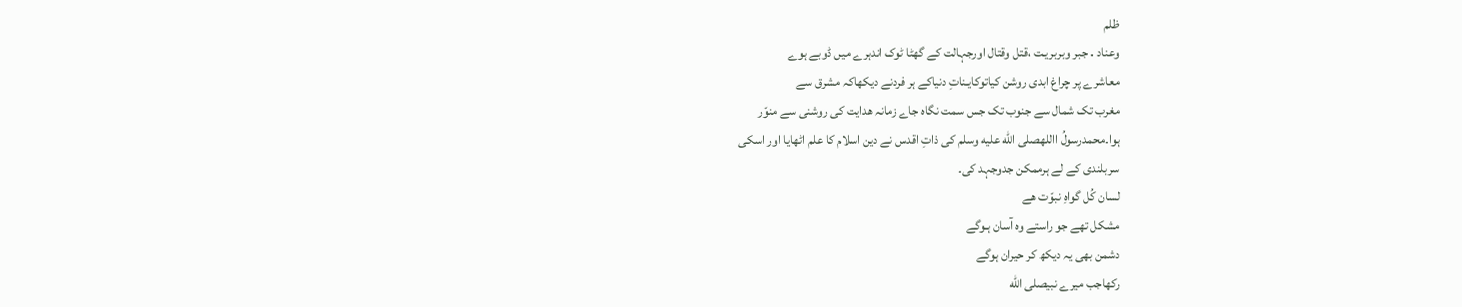ظلم
وعناد․جبر وبربریـت ،قتل وقتال اورجہالت کے گھٹا ٹوک اندہرے میں ڈوبے ہوے
معاشرے پر چراغ ابدی روشن کیاتوکایـناتِ دنیاکے ہر فردنے دیکھاکہ مشرق سے
مغرب تک شمال سے جنوب تک جس سمت نگاہ جاے زمانہ ھدایت کی روشنی سے منوّر
ہوا۔محمدرسولُ االلهصلى الله عليه وسلم کی ذاتِ اقدس نے دین اسلام کا علم اٹھایا اور اسکی
سربلندی کے لے ہرممکن جدوجہد کی۔
لسان کُل گواہِ نبوّت ھے
مشکل تھے جو راستے وہ آسان ہـوگے
دشمن بھی یہ دیکھ کر حیران ہوگے
رکھاجب میرے نبیصلى الله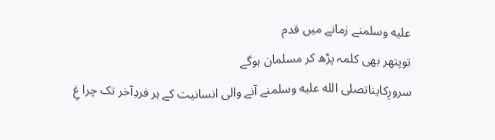عليه وسلمنے زمانے میں قدم
توپتھر بھی کلمہ پڑھ کر مسلمان ہوگے
سرورِکایناتصلى الله عليه وسلمنے آنے والی انسانیت کے ہر فردِآخر تک چرا غِ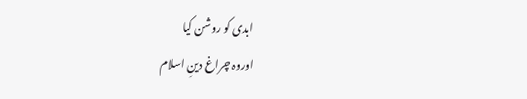ابدی کو روشن کیا
اوروہ چراغ دینِ اسلام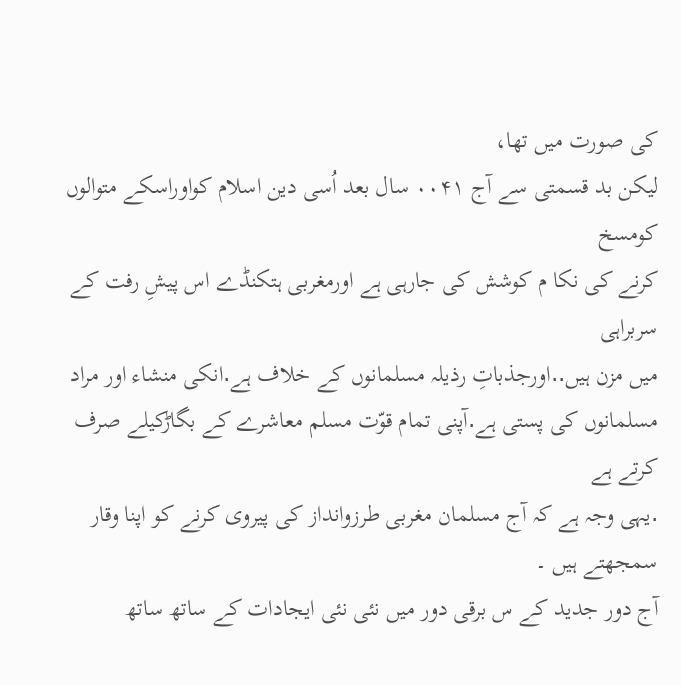کی صورت میں تھا،
لیکن بد قسمتی سے آج ۰۰۴۱ سال بعد اُسی دین اسلام کواوراسکے متوالوں کومسخ
کرنے کی نکا م کوشش کی جارہی ہے اورمغربی ہتکنڈے اس پیشِ رفت کے سربراہی
میں مزن ہیں․․اورجذباتِ رذیلہ مسلمانوں کے خلاف ہے․انکی منشاء اور مراد
مسلمانوں کی پستی ہے․آپنی تمام قوّت مسلم معاشرے کے بگاڑکیلے صرف کرتے ہے
․یہی وجہ ہے کہ آج مسلمان مغربی طرزوانداز کی پیروی کرنے کو اپنا وقار
سمجھتے ہیں ۔
آج دور جدید کے س برقی دور میں نئی نئی ایجادات کے ساتھ ساتھ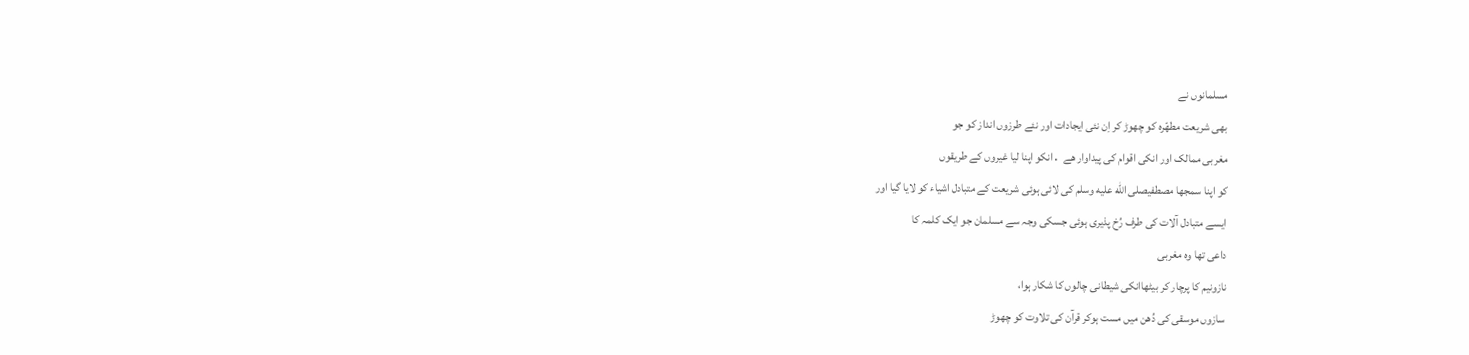مسلمانوں نے
بھی شریعت مطھّرہ کو چھوڑ کر اِن نئی ایجادات اور نئے طرزوں انداز کو جو
مغربی ممالک اور انکی اقوام کی پیداوار ھے ․انکو اپنا لیا غیروں کے طریقوں
کو اپنا سمجھا مصطفیصلى الله عليه وسلم کی لائی ہوئی شریعت کے متبادل اشیاء کو لایا گیا اور
ایسے متبادل آلات کی طرف رُخ پذیری ہوئی جسکی وجہ سے مسلمان جو ایک کلمہ کا
داعی تھا وہ مغربی
نازونیم کا پرچار کر بیٹھاانکی شیطانی چالوں کا شکار ہوا،
سازوں موسقی کی دُھن میں مست ہوکر قرآن کی تلاوت کو چھوڑ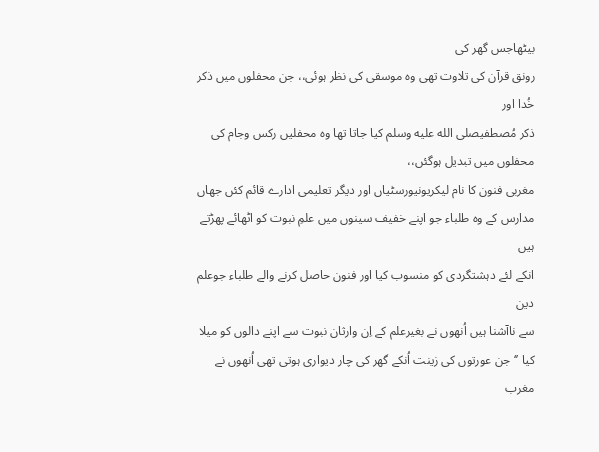بیٹھاجس گھر کی
رونق قرآن کی تلاوت تھی وہ موسقی کی نظر ہوئی،، جن محفلوں میں ذکر خُدا اور
ذکر مُصطفیصلى الله عليه وسلم کیا جاتا تھا وہ محفلیں رکس وجام کی محفلوں میں تبدیل ہوگئں،،
مغربی فنون کا نام لیکریونیورسٹیاں اور دیگر تعلیمی ادارے قائم کئں جھاں
مدارس کے وہ طلباء جو اپنے خفیف سینوں میں علمِ نبوت کو اٹھائے پھڑتے ہیں
انکے لئے دہشتگردی کو منسوب کیا اور فنون حاصل کرنے والے طلباء جوعلم دین
سے ناآشنا ہیں اُنھوں نے بغیرعلم کے اِن وارثان نبوت سے اپنے دالوں کو میلا
کیا ’‘جن عورتوں کی زینت اُنکے گھر کی چار دیواری ہوتی تھی اُنھوں نے مغرب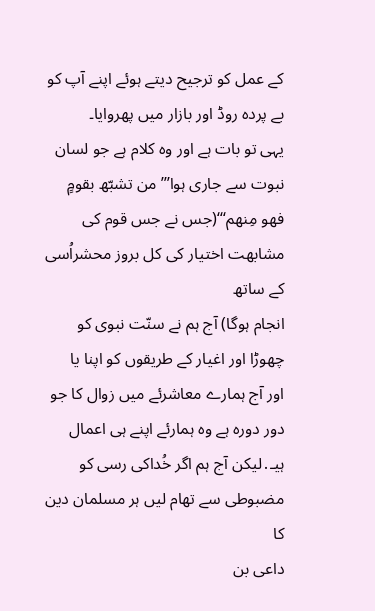کے عمل کو ترجیح دیتے ہوئے اپنے آپ کو بے پردہ روڈ اور بازار میں پھروایا۔
یہی تو بات ہے اور وہ کلام ہے جو لسان نبوت سے جاری ہوا’’’من تشبّھ بقومٍ
فھو مِنھم‘‘‘(جس نے جس قوم کی مشابھت اختیار کی کل بروز محشراُسی کے ساتھ
انجام ہوگا) آج ہم نے سنّت نبوی کو چھوڑا اور اغیار کے طریقوں کو اپنا یا
اور آج ہمارے معاشرئے میں زوال کا جو دور دورہ ہے وہ ہمارئے اپنے ہی اعمال
ہیـ․لیکن آج ہم اگر خُداکی رسی کو مضبوطی سے تھام لیں ہر مسلمان دین کا
داعی بن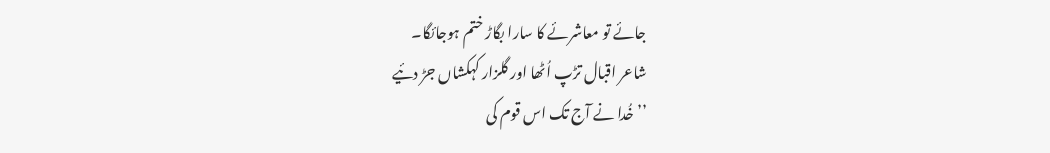جائے تو معاشرئے کا سارا بگاڑ ختم ہوجائگا۔
شاعر اقبال تڑپ اُٹھا اور گلزار کہکشاں جڑ دئیے
’’ خُدا نے آج تک اس قوم کی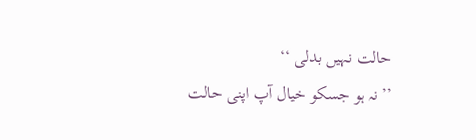حالت نہیں بدلی ‘‘
’’ نہ ہو جسکو خیال آپ اپنی حالت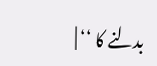بدلنے کا ‘‘ |